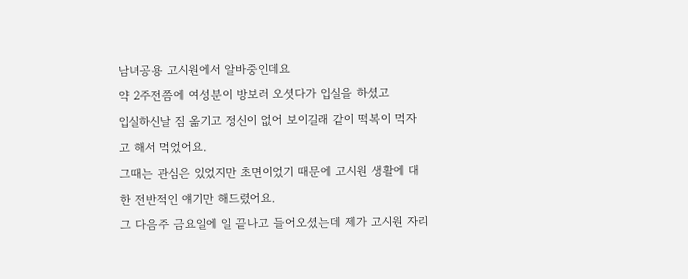남녀공용 고시원에서 알바중인데요
약 2주전쯤에 여성분이 방보러 오셧다가 입실을 하셨고
입실하신날 짐 옮기고 정신이 없어 보이길래 같이 떡복이 먹자고 해서 먹었어요.
그때는 관심은 있었지만 초면이었기 때문에 고시원 생활에 대한 전반적인 얘기만 해드렸어요.
그 다음주 금요일에 일 끝나고 들어오셨는데 제가 고시원 자리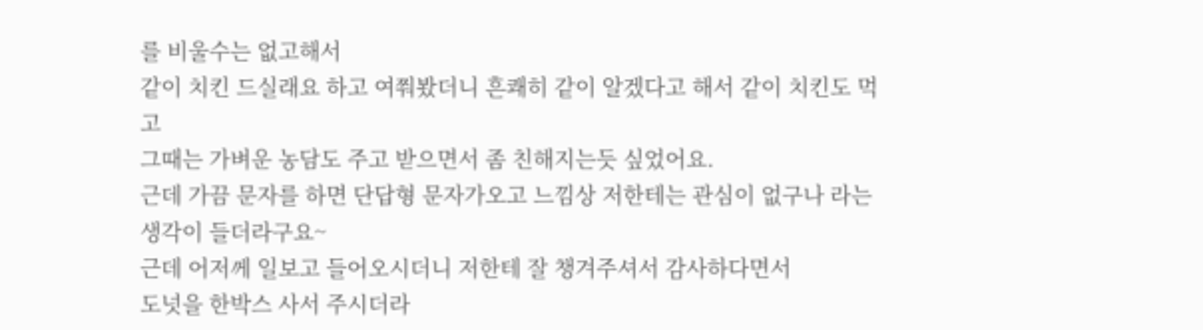를 비울수는 없고해서
같이 치킨 드실래요 하고 여쭤봤더니 흔쾌히 같이 알겠다고 해서 같이 치킨도 먹고
그때는 가벼운 농담도 주고 받으면서 좀 친해지는듯 싶었어요.
근데 가끔 문자를 하면 단답형 문자가오고 느낌상 저한테는 관심이 없구나 라는 생각이 들더라구요~
근데 어저께 일보고 들어오시더니 저한테 잘 챙겨주셔서 감사하다면서
도넛을 한박스 사서 주시더라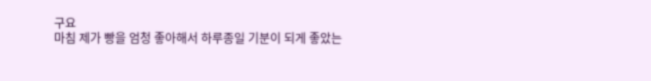구요
마침 제가 빵을 엄청 좋아해서 하루종일 기분이 되게 좋았는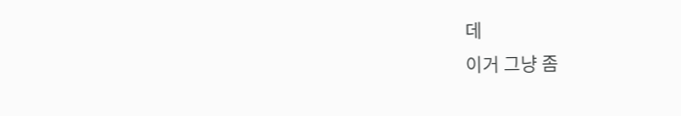데
이거 그냥 좀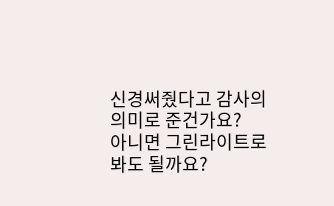신경써줬다고 감사의 의미로 준건가요?
아니면 그린라이트로 봐도 될까요?